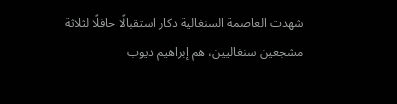شهدت العاصمة السنغالية دكار استقبالًا حافلًا لثلاثة مشجعين سنغاليين، هم إبراهيم ديوب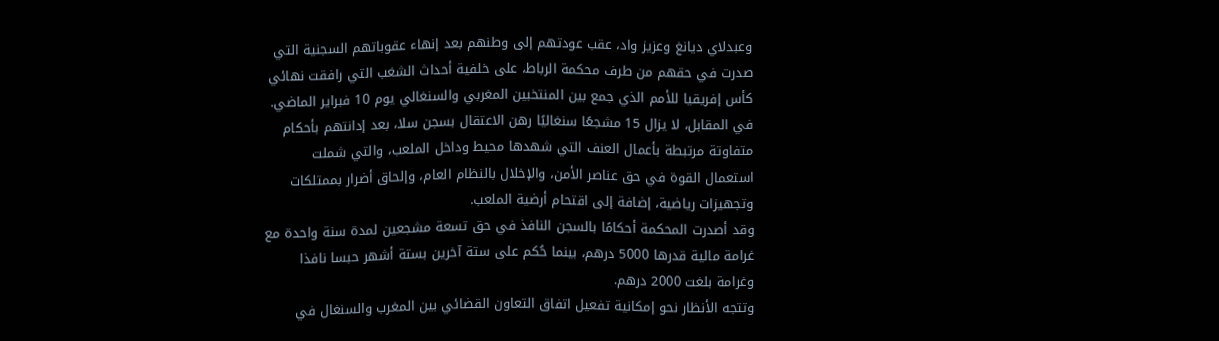وعبدلاي ديانغ وعزيز واد، عقب عودتهم إلى وطنهم بعد إنهاء عقوباتهم السجنية التي صدرت في حقهم من طرف محكمة الرباط، على خلفية أحداث الشغب التي رافقت نهائي كأس إفريقيا للأمم الذي جمع بين المنتخبين المغربي والسنغالي يوم 10 فبراير الماضي.
في المقابل، لا يزال 15 مشجعًا سنغاليًا رهن الاعتقال بسجن سلا، بعد إدانتهم بأحكام متفاوتة مرتبطة بأعمال العنف التي شهدها محيط وداخل الملعب، والتي شملت استعمال القوة في حق عناصر الأمن، والإخلال بالنظام العام، وإلحاق أضرار بممتلكات وتجهيزات رياضية، إضافة إلى اقتحام أرضية الملعب.
وقد أصدرت المحكمة أحكامًا بالسجن النافذ في حق تسعة مشجعين لمدة سنة واحدة مع غرامة مالية قدرها 5000 درهم، بينما حُكم على ستة آخرين بستة أشهر حبسا نافذا وغرامة بلغت 2000 درهم.
وتتجه الأنظار نحو إمكانية تفعيل اتفاق التعاون القضائي بين المغرب والسنغال في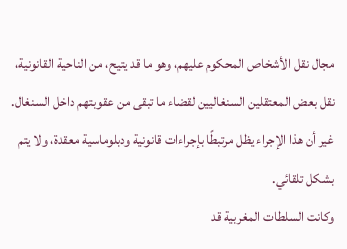مجال نقل الأشخاص المحكوم عليهم، وهو ما قد يتيح، من الناحية القانونية، نقل بعض المعتقلين السنغاليين لقضاء ما تبقى من عقوبتهم داخل السنغال. غير أن هذا الإجراء يظل مرتبطًا بإجراءات قانونية ودبلوماسية معقدة، ولا يتم بشكل تلقائي.
وكانت السلطات المغربية قد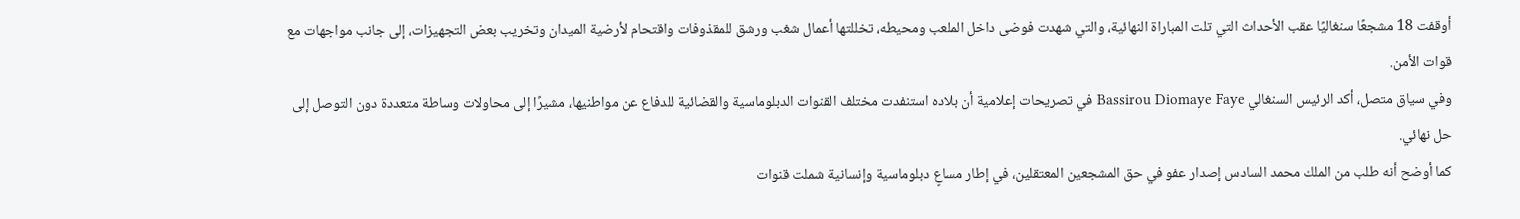أوقفت 18 مشجعًا سنغاليًا عقب الأحداث التي تلت المباراة النهائية، والتي شهدت فوضى داخل الملعب ومحيطه، تخللتها أعمال شغب ورشق للمقذوفات واقتحام لأرضية الميدان وتخريب بعض التجهيزات، إلى جانب مواجهات مع قوات الأمن.
وفي سياق متصل، أكد الرئيس السنغالي Bassirou Diomaye Faye في تصريحات إعلامية أن بلاده استنفدت مختلف القنوات الدبلوماسية والقضائية للدفاع عن مواطنيها، مشيرًا إلى محاولات وساطة متعددة دون التوصل إلى حل نهائي.
كما أوضح أنه طلب من الملك محمد السادس إصدار عفو في حق المشجعين المعتقلين، في إطار مساعٍ دبلوماسية وإنسانية شملت قنوات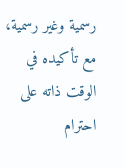رسمية وغير رسمية، مع تأكيده في الوقت ذاته على احترام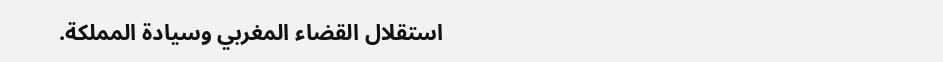استقلال القضاء المغربي وسيادة المملكة.